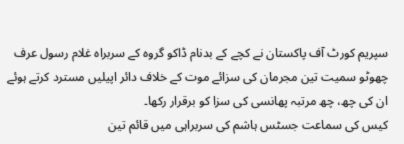سپریم کورٹ آف پاکستان نے کچے کے بدنام ڈاکو گروہ کے سربراہ غلام رسول عرف چھوٹو سمیت تین مجرمان کی سزائے موت کے خلاف دائر اپیلیں مسترد کرتے ہوئے ان کی چھ، چھ مرتبہ پھانسی کی سزا کو برقرار رکھا۔
کیس کی سماعت جسٹس ہاشم کی سربراہی میں قائم تین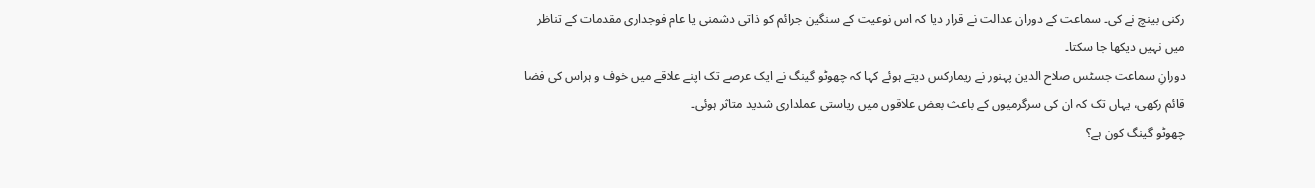رکنی بینچ نے کی۔ سماعت کے دوران عدالت نے قرار دیا کہ اس نوعیت کے سنگین جرائم کو ذاتی دشمنی یا عام فوجداری مقدمات کے تناظر میں نہیں دیکھا جا سکتا۔
دورانِ سماعت جسٹس صلاح الدین پہنور نے ریمارکس دیتے ہوئے کہا کہ چھوٹو گینگ نے ایک عرصے تک اپنے علاقے میں خوف و ہراس کی فضا قائم رکھی، یہاں تک کہ ان کی سرگرمیوں کے باعث بعض علاقوں میں ریاستی عملداری شدید متاثر ہوئی۔
چھوٹو گینگ کون ہے؟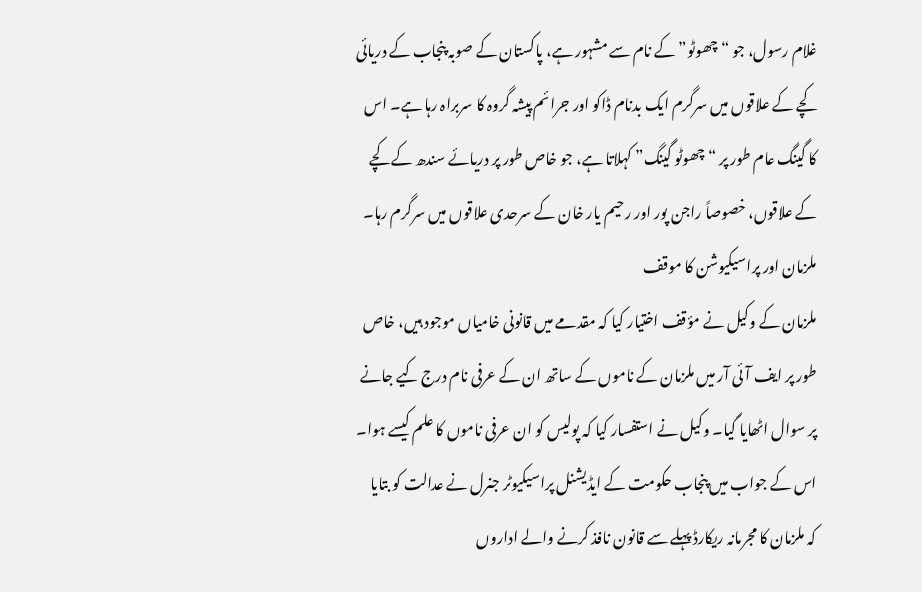غلام رسول، جو “چھوٹو” کے نام سے مشہور ہے، پاکستان کے صوبہ پنجاب کے دریائی کچے کے علاقوں میں سرگرم ایک بدنام ڈاکو اور جرائم پیشہ گروہ کا سربراہ رہا ہے۔ اس کا گینگ عام طور پر “چھوٹو گینگ” کہلاتا ہے، جو خاص طور پر دریائے سندھ کے کچے کے علاقوں، خصوصاً راجن پور اور رحیم یار خان کے سرحدی علاقوں میں سرگرم رہا۔
ملزمان اور پراسیکیوشن کا موقف
ملزمان کے وکیل نے مؤقف اختیار کیا کہ مقدمے میں قانونی خامیاں موجود ہیں، خاص طور پر ایف آئی آر میں ملزمان کے ناموں کے ساتھ ان کے عرفی نام درج کیے جانے پر سوال اٹھایا گیا۔ وکیل نے استفسار کیا کہ پولیس کو ان عرفی ناموں کا علم کیسے ہوا۔
اس کے جواب میں پنجاب حکومت کے ایڈیشنل پراسیکیوٹر جنرل نے عدالت کو بتایا کہ ملزمان کا مجرمانہ ریکارڈ پہلے سے قانون نافذ کرنے والے اداروں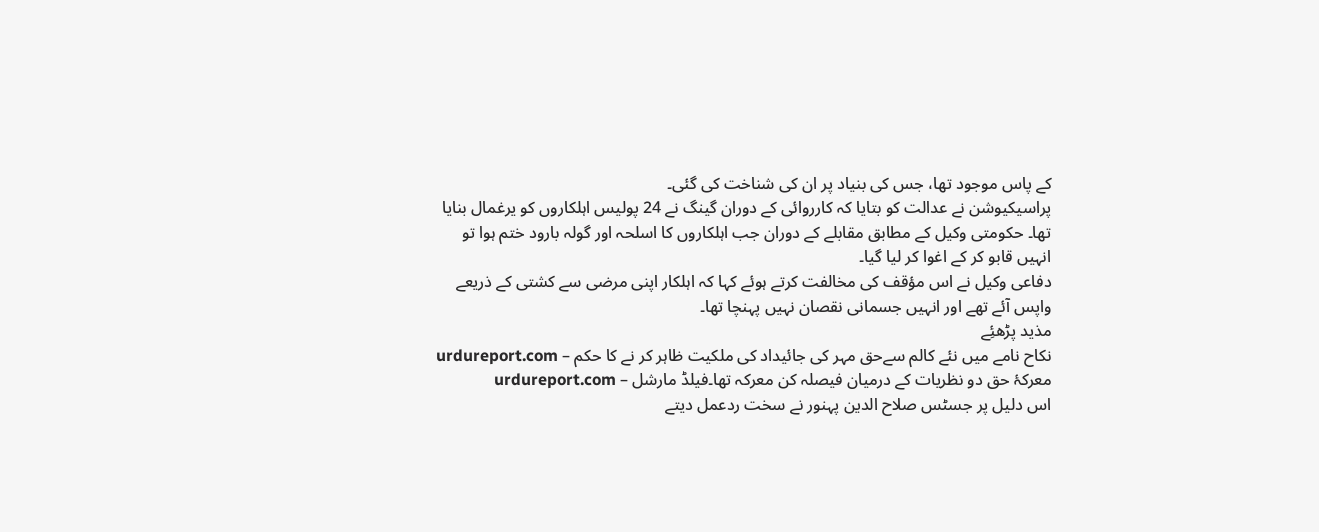کے پاس موجود تھا، جس کی بنیاد پر ان کی شناخت کی گئی۔
پراسیکیوشن نے عدالت کو بتایا کہ کارروائی کے دوران گینگ نے 24 پولیس اہلکاروں کو یرغمال بنایا تھا۔ حکومتی وکیل کے مطابق مقابلے کے دوران جب اہلکاروں کا اسلحہ اور گولہ بارود ختم ہوا تو انہیں قابو کر کے اغوا کر لیا گیا۔
دفاعی وکیل نے اس مؤقف کی مخالفت کرتے ہوئے کہا کہ اہلکار اپنی مرضی سے کشتی کے ذریعے واپس آئے تھے اور انہیں جسمانی نقصان نہیں پہنچا تھا۔
مذید پڑھئِے
نکاح نامے میں نئے کالم سےحق مہر کی جائیداد کی ملکیت ظاہر کر نے کا حکم – urdureport.com
معرکۂ حق دو نظریات کے درمیان فیصلہ کن معرکہ تھا۔فیلڈ مارشل – urdureport.com
اس دلیل پر جسٹس صلاح الدین پہنور نے سخت ردعمل دیتے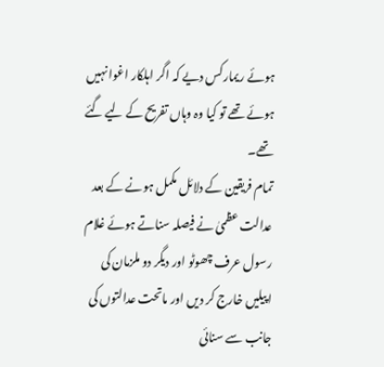ہوئے ریمارکس دیے کہ اگر اہلکار اغوا نہیں ہوئے تھے تو کیا وہ وہاں تفریح کے لیے گئے تھے۔
تمام فریقین کے دلائل مکمل ہونے کے بعد عدالت عظمیٰ نے فیصلہ سناتے ہوئے غلام رسول عرف چھوٹو اور دیگر دو ملزمان کی اپیلیں خارج کر دیں اور ماتحت عدالتوں کی جانب سے سنائی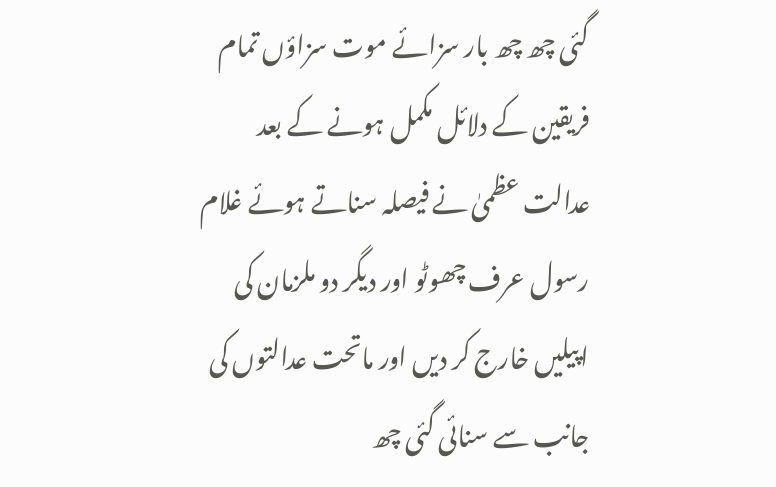گئی چھ چھ بار سزائے موت سزاؤں تمام فریقین کے دلائل مکمل ہونے کے بعد عدالت عظمیٰ نے فیصلہ سناتے ہوئے غلام رسول عرف چھوٹو اور دیگر دو ملزمان کی اپیلیں خارج کر دیں اور ماتحت عدالتوں کی جانب سے سنائی گئی چھ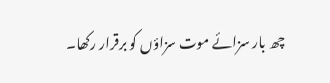چھ بار سزائے موت سزاؤں کو برقرار رکھا۔